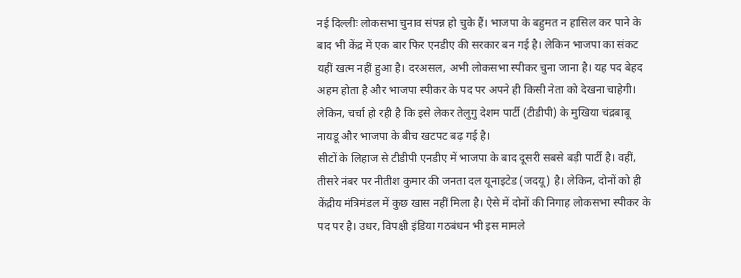नई दिल्लीः लोकसभा चुनाव संपन्न हो चुके हैं। भाजपा के बहुमत न हासिल कर पाने के बाद भी केंद्र में एक बार फिर एनडीए की सरकार बन गई है। लेकिन भाजपा का संकट यहीं खत्म नहीं हुआ है। दरअसल, अभी लोकसभा स्पीकर चुना जाना है। यह पद बेहद अहम होता है और भाजपा स्पीकर के पद पर अपने ही किसी नेता को देखना चाहेगी। लेकिन, चर्चा हो रही है कि इसे लेकर तेलुगु देशम पार्टी (टीडीपी) के मुखिया चंद्रबाबू नायडू और भाजपा के बीच खटपट बढ़ गई है।
सीटों के लिहाज से टीडीपी एनडीए में भाजपा के बाद दूसरी सबसे बड़ी पार्टी है। वहीं, तीसरे नंबर पर नीतीश कुमार की जनता दल यूनाइटेड (जदयू) है। लेकिन, दोनों को ही केंद्रीय मंत्रिमंडल में कुछ खास नहीं मिला है। ऐसे में दोनों की निगाह लोकसभा स्पीकर के पद पर है। उधर, विपक्षी इंडिया गठबंधन भी इस मामले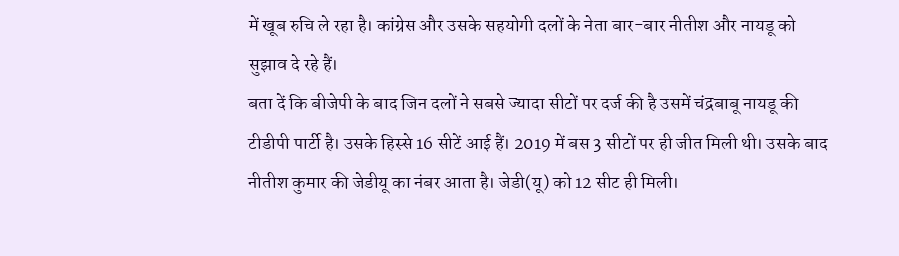में खूब रुचि ले रहा है। कांग्रेस और उसके सहयोगी दलों के नेता बार-बार नीतीश और नायडू को सुझाव दे रहे हैं।
बता दें कि बीजेपी के बाद जिन दलों ने सबसे ज्यादा सीटों पर दर्ज की है उसमें चंद्रबाबू नायडू की टीडीपी पार्टी है। उसके हिस्से 16 सीटें आई हैं। 2019 में बस 3 सीटों पर ही जीत मिली थी। उसके बाद नीतीश कुमार की जेडीयू का नंबर आता है। जेडी(यू) को 12 सीट ही मिली।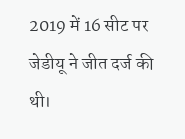2019 में 16 सीट पर जेडीयू ने जीत दर्ज की थी।